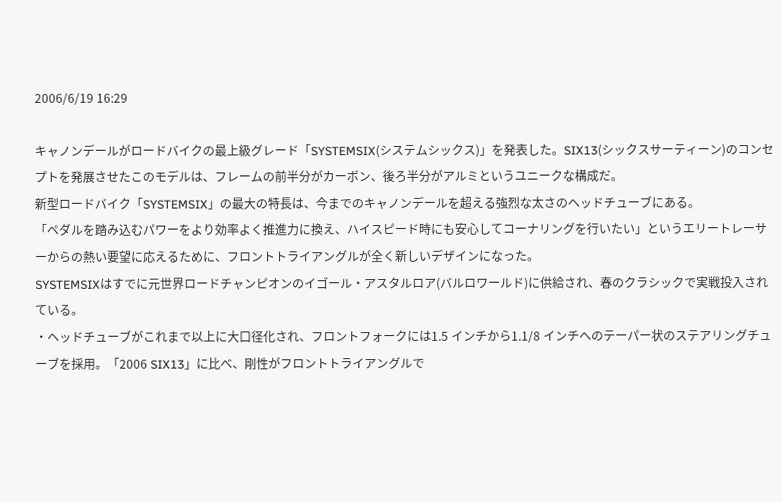2006/6/19 16:29

キャノンデールがロードバイクの最上級グレード「SYSTEMSIX(システムシックス)」を発表した。SIX13(シックスサーティーン)のコンセプトを発展させたこのモデルは、フレームの前半分がカーボン、後ろ半分がアルミというユニークな構成だ。
新型ロードバイク「SYSTEMSIX」の最大の特長は、今までのキャノンデールを超える強烈な太さのヘッドチューブにある。
「ペダルを踏み込むパワーをより効率よく推進力に換え、ハイスピード時にも安心してコーナリングを行いたい」というエリートレーサーからの熱い要望に応えるために、フロントトライアングルが全く新しいデザインになった。
SYSTEMSIXはすでに元世界ロードチャンピオンのイゴール・アスタルロア(バルロワールド)に供給され、春のクラシックで実戦投入されている。
・ヘッドチューブがこれまで以上に大口径化され、フロントフォークには1.5 インチから1.1/8 インチへのテーパー状のステアリングチューブを採用。「2006 SIX13」に比べ、剛性がフロントトライアングルで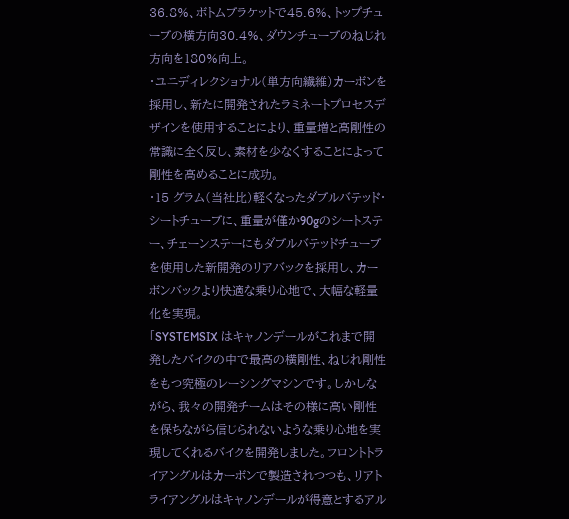36.8%、ボトムブラケットで45.6%、トップチューブの横方向30.4%、ダウンチューブのねじれ方向を180%向上。
・ユニディレクショナル(単方向繊維)カーボンを採用し、新たに開発されたラミネートプロセスデザインを使用することにより、重量増と高剛性の常識に全く反し、素材を少なくすることによって剛性を高めることに成功。
・15 グラム(当社比)軽くなったダブルバテッド・シートチューブに、重量が僅か90gのシートステー、チェーンステーにもダブルバテッドチューブを使用した新開発のリアバックを採用し、カーボンバックより快適な乗り心地で、大幅な軽量化を実現。
「SYSTEMSIX はキャノンデールがこれまで開発したバイクの中で最高の横剛性、ねじれ剛性をもつ究極のレーシングマシンです。しかしながら、我々の開発チームはその様に高い剛性を保ちながら信じられないような乗り心地を実現してくれるバイクを開発しました。フロントトライアングルはカーボンで製造されつつも、リアトライアングルはキャノンデールが得意とするアル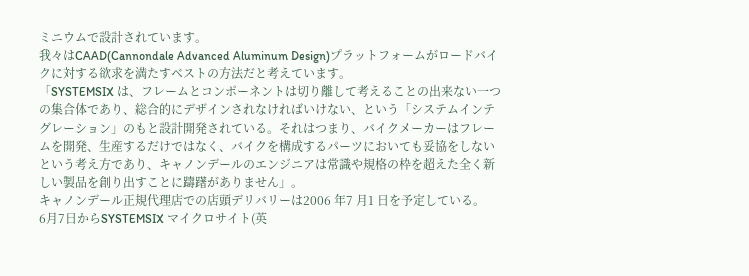ミニウムで設計されています。
我々はCAAD(Cannondale Advanced Aluminum Design)プラットフォームがロードバイクに対する欲求を満たすベストの方法だと考えています。
「SYSTEMSIX は、フレームとコンポーネントは切り離して考えることの出来ない一つの集合体であり、総合的にデザインされなければいけない、という「システムインテグレーション」のもと設計開発されている。それはつまり、バイクメーカーはフレームを開発、生産するだけではなく、バイクを構成するパーツにおいても妥協をしないという考え方であり、キャノンデールのエンジニアは常識や規格の枠を超えた全く新しい製品を創り出すことに躊躇がありません」。
キャノンデール正規代理店での店頭デリバリーは2006 年7 月1 日を予定している。
6月7日からSYSTEMSIX マイクロサイト(英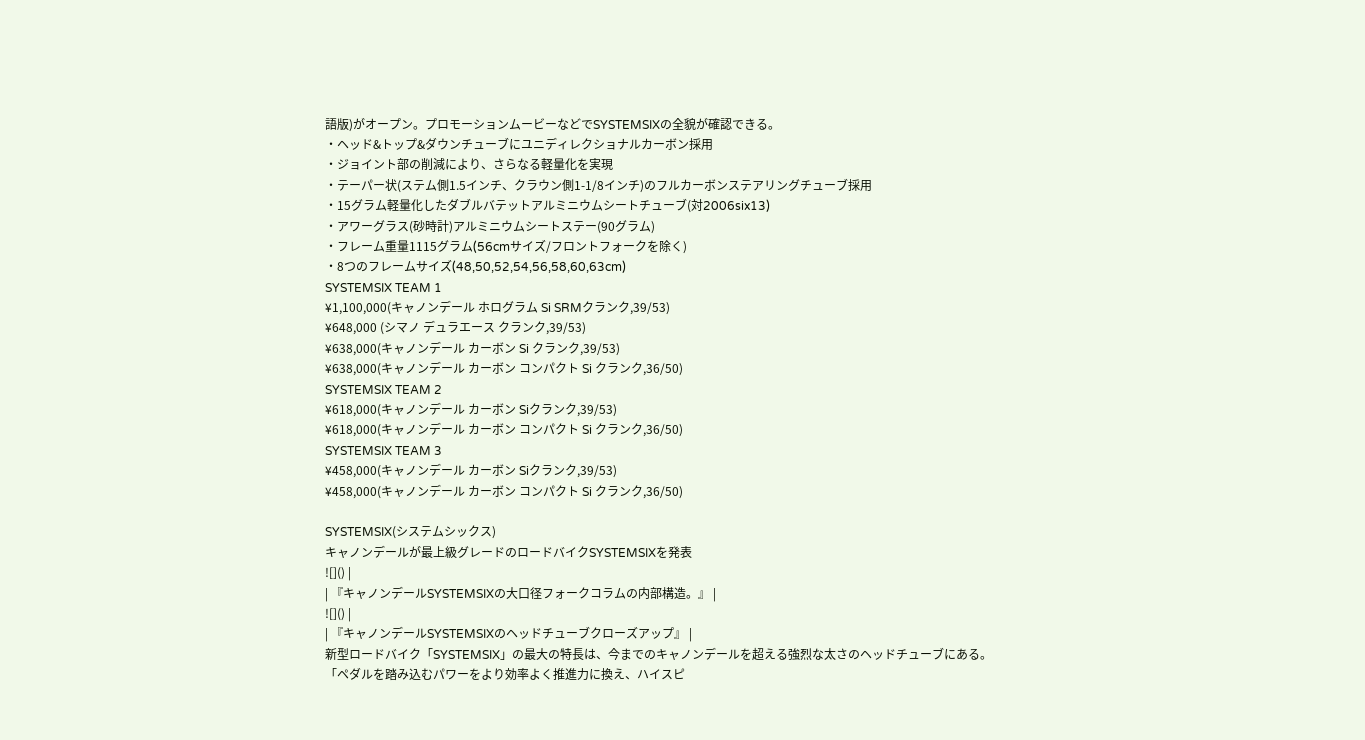語版)がオープン。プロモーションムービーなどでSYSTEMSIXの全貌が確認できる。
・ヘッド&トップ&ダウンチューブにユニディレクショナルカーボン採用
・ジョイント部の削減により、さらなる軽量化を実現
・テーパー状(ステム側1.5インチ、クラウン側1-1/8インチ)のフルカーボンステアリングチューブ採用
・15グラム軽量化したダブルバテットアルミニウムシートチューブ(対2006six13)
・アワーグラス(砂時計)アルミニウムシートステー(90グラム)
・フレーム重量1115グラム(56cmサイズ/フロントフォークを除く)
・8つのフレームサイズ(48,50,52,54,56,58,60,63cm)
SYSTEMSIX TEAM 1
¥1,100,000(キャノンデール ホログラム Si SRMクランク,39/53)
¥648,000 (シマノ デュラエース クランク,39/53)
¥638,000(キャノンデール カーボン Si クランク,39/53)
¥638,000(キャノンデール カーボン コンパクト Si クランク,36/50)
SYSTEMSIX TEAM 2
¥618,000(キャノンデール カーボン Siクランク,39/53)
¥618,000(キャノンデール カーボン コンパクト Si クランク,36/50)
SYSTEMSIX TEAM 3
¥458,000(キャノンデール カーボン Siクランク,39/53)
¥458,000(キャノンデール カーボン コンパクト Si クランク,36/50)

SYSTEMSIX(システムシックス)
キャノンデールが最上級グレードのロードバイクSYSTEMSIXを発表
![]() |
| 『キャノンデールSYSTEMSIXの大口径フォークコラムの内部構造。』 |
![]() |
| 『キャノンデールSYSTEMSIXのヘッドチューブクローズアップ』 |
新型ロードバイク「SYSTEMSIX」の最大の特長は、今までのキャノンデールを超える強烈な太さのヘッドチューブにある。
「ペダルを踏み込むパワーをより効率よく推進力に換え、ハイスピ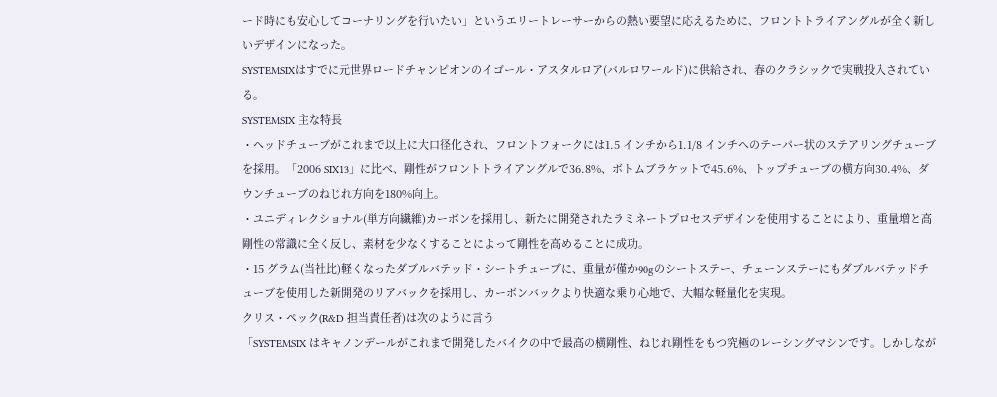ード時にも安心してコーナリングを行いたい」というエリートレーサーからの熱い要望に応えるために、フロントトライアングルが全く新しいデザインになった。
SYSTEMSIXはすでに元世界ロードチャンピオンのイゴール・アスタルロア(バルロワールド)に供給され、春のクラシックで実戦投入されている。
SYSTEMSIX 主な特長
・ヘッドチューブがこれまで以上に大口径化され、フロントフォークには1.5 インチから1.1/8 インチへのテーパー状のステアリングチューブを採用。「2006 SIX13」に比べ、剛性がフロントトライアングルで36.8%、ボトムブラケットで45.6%、トップチューブの横方向30.4%、ダウンチューブのねじれ方向を180%向上。
・ユニディレクショナル(単方向繊維)カーボンを採用し、新たに開発されたラミネートプロセスデザインを使用することにより、重量増と高剛性の常識に全く反し、素材を少なくすることによって剛性を高めることに成功。
・15 グラム(当社比)軽くなったダブルバテッド・シートチューブに、重量が僅か90gのシートステー、チェーンステーにもダブルバテッドチューブを使用した新開発のリアバックを採用し、カーボンバックより快適な乗り心地で、大幅な軽量化を実現。
クリス・ペック(R&D 担当責任者)は次のように言う
「SYSTEMSIX はキャノンデールがこれまで開発したバイクの中で最高の横剛性、ねじれ剛性をもつ究極のレーシングマシンです。しかしなが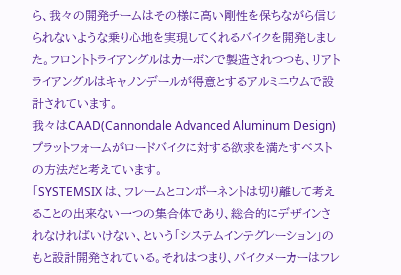ら、我々の開発チームはその様に高い剛性を保ちながら信じられないような乗り心地を実現してくれるバイクを開発しました。フロントトライアングルはカーボンで製造されつつも、リアトライアングルはキャノンデールが得意とするアルミニウムで設計されています。
我々はCAAD(Cannondale Advanced Aluminum Design)プラットフォームがロードバイクに対する欲求を満たすベストの方法だと考えています。
「SYSTEMSIX は、フレームとコンポーネントは切り離して考えることの出来ない一つの集合体であり、総合的にデザインされなければいけない、という「システムインテグレーション」のもと設計開発されている。それはつまり、バイクメーカーはフレ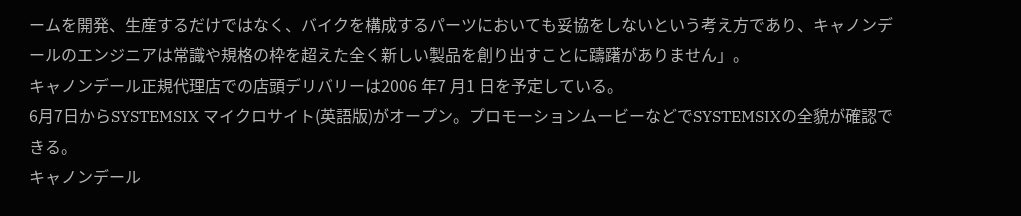ームを開発、生産するだけではなく、バイクを構成するパーツにおいても妥協をしないという考え方であり、キャノンデールのエンジニアは常識や規格の枠を超えた全く新しい製品を創り出すことに躊躇がありません」。
キャノンデール正規代理店での店頭デリバリーは2006 年7 月1 日を予定している。
6月7日からSYSTEMSIX マイクロサイト(英語版)がオープン。プロモーションムービーなどでSYSTEMSIXの全貌が確認できる。
キャノンデール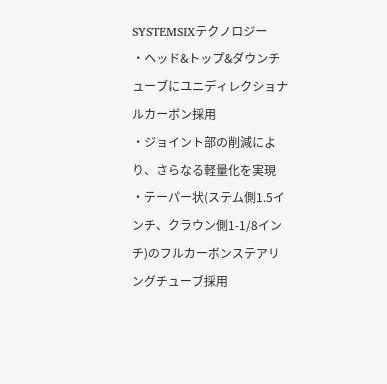SYSTEMSIXテクノロジー
・ヘッド&トップ&ダウンチューブにユニディレクショナルカーボン採用
・ジョイント部の削減により、さらなる軽量化を実現
・テーパー状(ステム側1.5インチ、クラウン側1-1/8インチ)のフルカーボンステアリングチューブ採用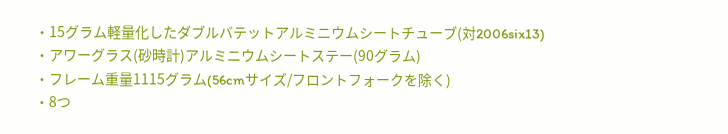・15グラム軽量化したダブルバテットアルミニウムシートチューブ(対2006six13)
・アワーグラス(砂時計)アルミニウムシートステー(90グラム)
・フレーム重量1115グラム(56cmサイズ/フロントフォークを除く)
・8つ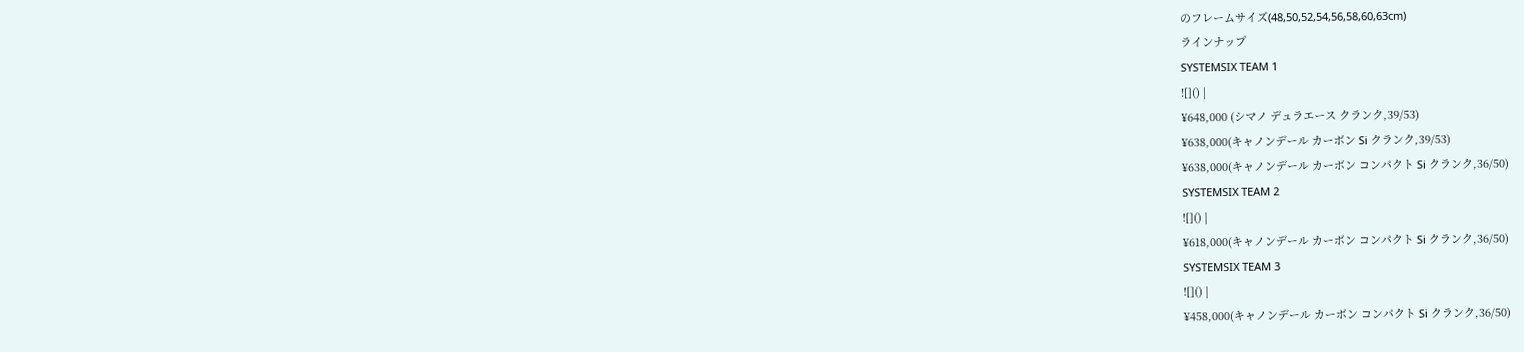のフレームサイズ(48,50,52,54,56,58,60,63cm)
ラインナップ
SYSTEMSIX TEAM 1
![]() |
¥648,000 (シマノ デュラエース クランク,39/53)
¥638,000(キャノンデール カーボン Si クランク,39/53)
¥638,000(キャノンデール カーボン コンパクト Si クランク,36/50)
SYSTEMSIX TEAM 2
![]() |
¥618,000(キャノンデール カーボン コンパクト Si クランク,36/50)
SYSTEMSIX TEAM 3
![]() |
¥458,000(キャノンデール カーボン コンパクト Si クランク,36/50)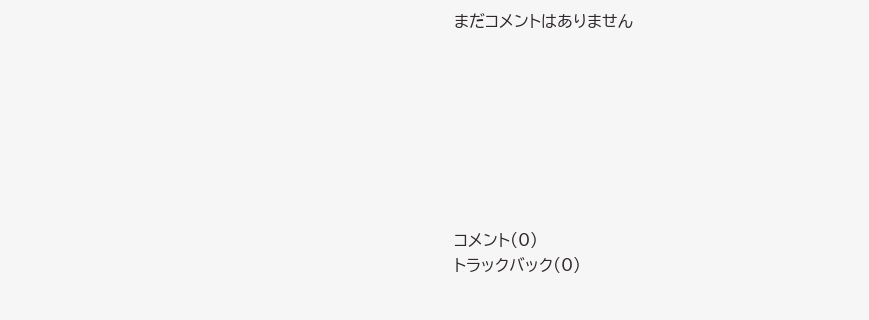まだコメントはありません








コメント(0)
トラックバック(0)